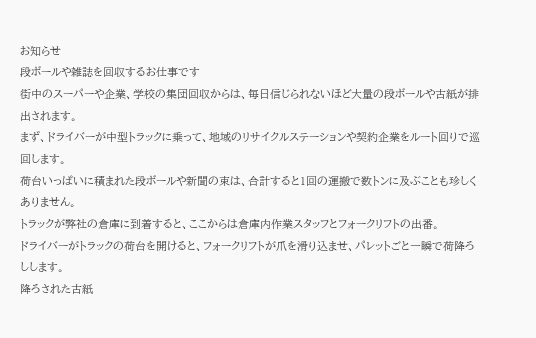お知らせ
段ボールや雑誌を回収するお仕事です
街中のスーパーや企業、学校の集団回収からは、毎日信じられないほど大量の段ボールや古紙が排出されます。
まず、ドライバーが中型トラックに乗って、地域のリサイクルステーションや契約企業をルート回りで巡回します。
荷台いっぱいに積まれた段ボールや新聞の束は、合計すると1回の運搬で数トンに及ぶことも珍しくありません。
トラックが弊社の倉庫に到着すると、ここからは倉庫内作業スタッフとフォークリフトの出番。
ドライバーがトラックの荷台を開けると、フォークリフトが爪を滑り込ませ、パレットごと一瞬で荷降ろしします。
降ろされた古紙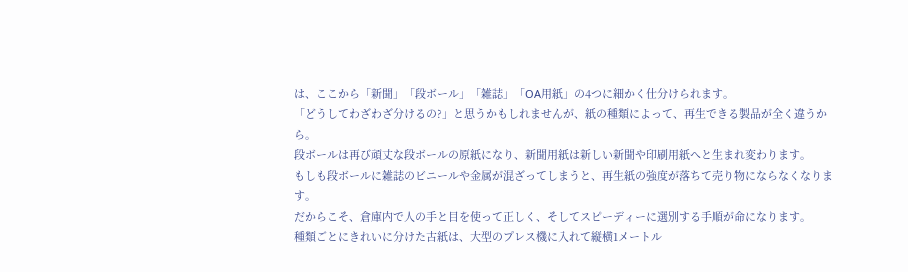は、ここから「新聞」「段ボール」「雑誌」「OA用紙」の4つに細かく仕分けられます。
「どうしてわざわざ分けるの?」と思うかもしれませんが、紙の種類によって、再生できる製品が全く違うから。
段ボールは再び頑丈な段ボールの原紙になり、新聞用紙は新しい新聞や印刷用紙へと生まれ変わります。
もしも段ボールに雑誌のビニールや金属が混ざってしまうと、再生紙の強度が落ちて売り物にならなくなります。
だからこそ、倉庫内で人の手と目を使って正しく、そしてスピーディーに選別する手順が命になります。
種類ごとにきれいに分けた古紙は、大型のプレス機に入れて縦横1メートル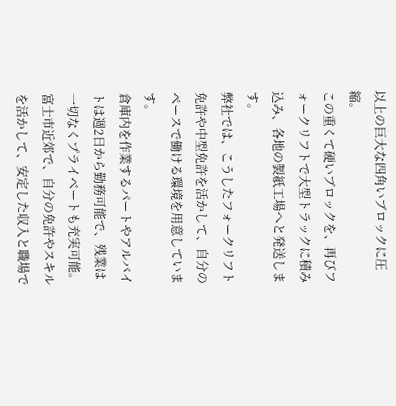以上の巨大な四角いブロックに圧縮。
この重くて硬いブロックを、再びフォークリフトで大型トラックに積み込み、各地の製紙工場へと発送します。
弊社では、こうしたフォークリフト免許や中型免許を活かして、自分のペースで働ける環境を用意しています。
倉庫内を作業するパートやアルバイトは週2日から勤務可能で、残業は一切なくプライベートも充実可能。
富士市近郊で、自分の免許やスキルを活かして、安定した収入と職場で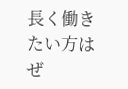長く働きたい方はぜ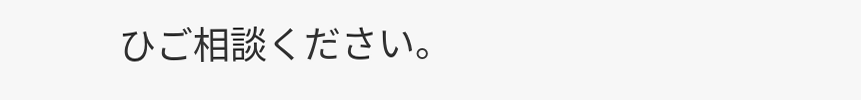ひご相談ください。